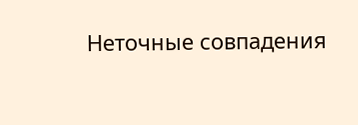Неточные совпадения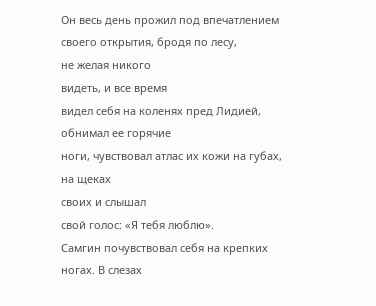Он весь день прожил под впечатлением
своего открытия, бродя по лесу,
не желая никого
видеть, и все время
видел себя на коленях пред Лидией, обнимал ее горячие
ноги, чувствовал атлас их кожи на губах, на щеках
своих и слышал
свой голос: «Я тебя люблю».
Самгин почувствовал себя на крепких
ногах. В слезах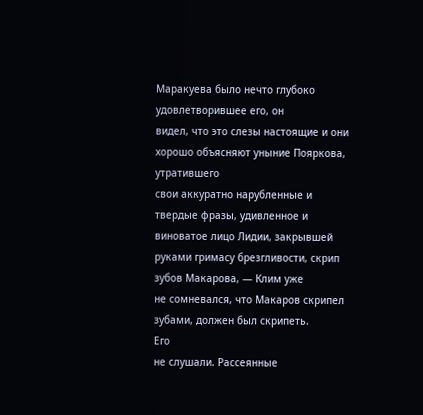Маракуева было нечто глубоко удовлетворившее его, он
видел, что это слезы настоящие и они хорошо объясняют уныние Пояркова, утратившего
свои аккуратно нарубленные и твердые фразы, удивленное и виноватое лицо Лидии, закрывшей руками гримасу брезгливости, скрип зубов Макарова, — Клим уже
не сомневался, что Макаров скрипел зубами, должен был скрипеть.
Его
не слушали. Рассеянные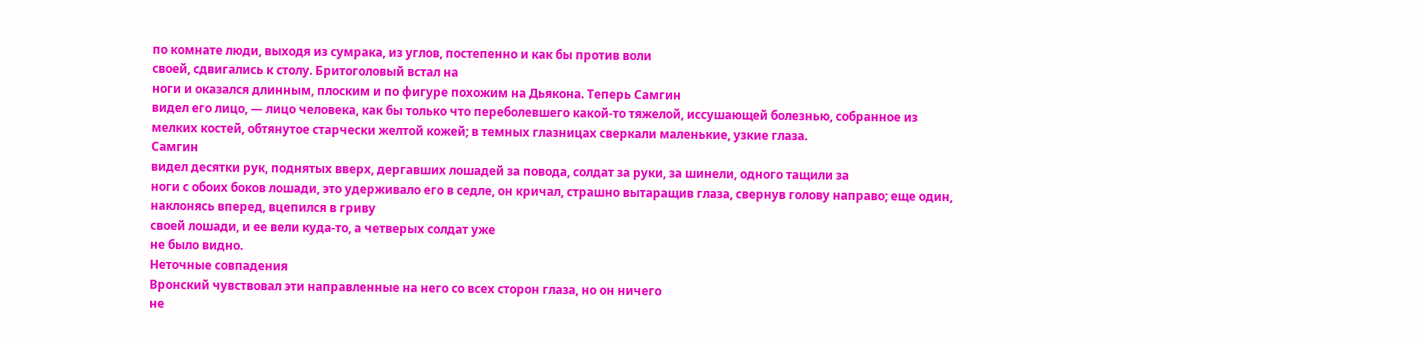по комнате люди, выходя из сумрака, из углов, постепенно и как бы против воли
своей, сдвигались к столу. Бритоголовый встал на
ноги и оказался длинным, плоским и по фигуре похожим на Дьякона. Теперь Самгин
видел его лицо, — лицо человека, как бы только что переболевшего какой-то тяжелой, иссушающей болезнью, собранное из мелких костей, обтянутое старчески желтой кожей; в темных глазницах сверкали маленькие, узкие глаза.
Самгин
видел десятки рук, поднятых вверх, дергавших лошадей за повода, солдат за руки, за шинели, одного тащили за
ноги с обоих боков лошади, это удерживало его в седле, он кричал, страшно вытаращив глаза, свернув голову направо; еще один, наклонясь вперед, вцепился в гриву
своей лошади, и ее вели куда-то, а четверых солдат уже
не было видно.
Неточные совпадения
Вронский чувствовал эти направленные на него со всех сторон глаза, но он ничего
не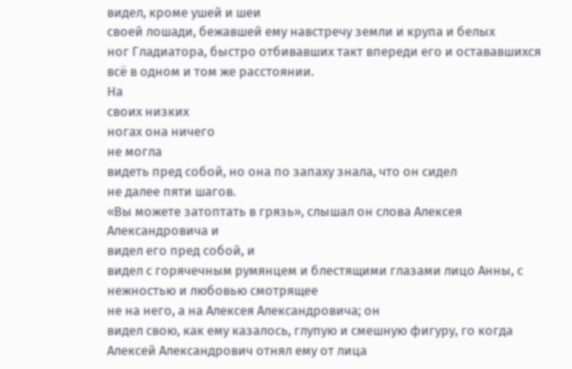видел, кроме ушей и шеи
своей лошади, бежавшей ему навстречу земли и крупа и белых
ног Гладиатора, быстро отбивавших такт впереди его и остававшихся всё в одном и том же расстоянии.
На
своих низких
ногах она ничего
не могла
видеть пред собой, но она по запаху знала, что он сидел
не далее пяти шагов.
«Вы можете затоптать в грязь», слышал он слова Алексея Александровича и
видел его пред собой, и
видел с горячечным румянцем и блестящими глазами лицо Анны, с нежностью и любовью смотрящее
не на него, а на Алексея Александровича; он
видел свою, как ему казалось, глупую и смешную фигуру, го когда Алексей Александрович отнял ему от лица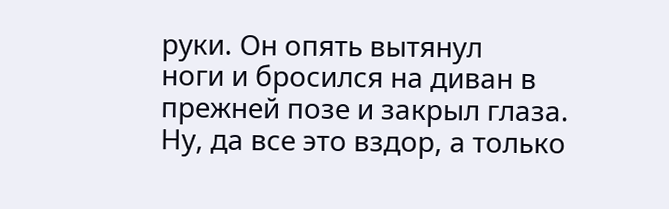руки. Он опять вытянул
ноги и бросился на диван в прежней позе и закрыл глаза.
Ну, да все это вздор, а только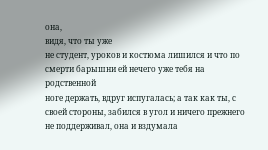она,
видя, что ты уже
не студент, уроков и костюма лишился и что по смерти барышни ей нечего уже тебя на родственной
ноге держать, вдруг испугалась; а так как ты, с
своей стороны, забился в угол и ничего прежнего
не поддерживал, она и вздумала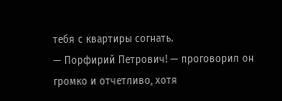тебя с квартиры согнать.
— Порфирий Петрович! — проговорил он громко и отчетливо, хотя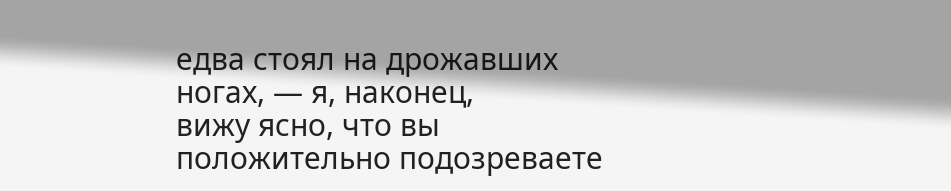едва стоял на дрожавших
ногах, — я, наконец,
вижу ясно, что вы положительно подозреваете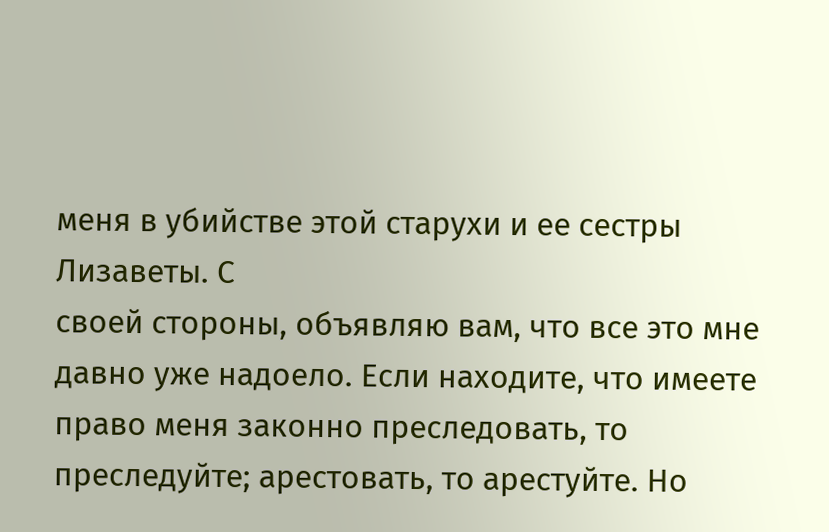меня в убийстве этой старухи и ее сестры Лизаветы. С
своей стороны, объявляю вам, что все это мне давно уже надоело. Если находите, что имеете право меня законно преследовать, то преследуйте; арестовать, то арестуйте. Но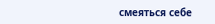смеяться себе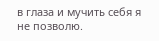в глаза и мучить себя я
не позволю.